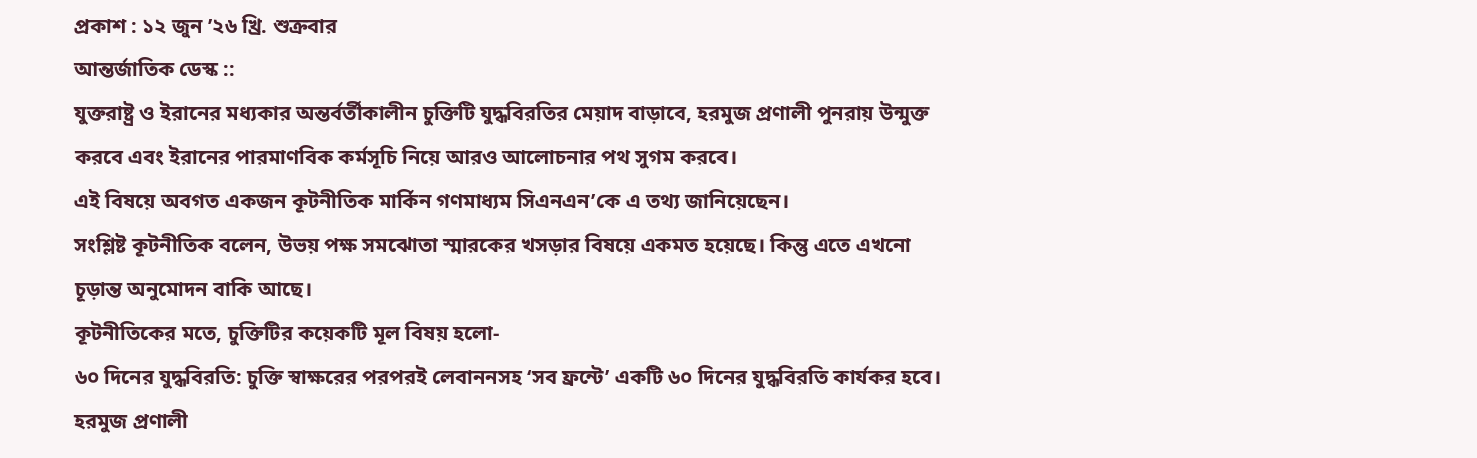প্রকাশ : ১২ জুন ’২৬ খ্রি. শুক্রবার
আন্তর্জাতিক ডেস্ক ::
যুক্তরাষ্ট্র ও ইরানের মধ্যকার অন্তর্বর্তীকালীন চুক্তিটি যুদ্ধবিরতির মেয়াদ বাড়াবে, হরমুজ প্রণালী পুনরায় উন্মুক্ত করবে এবং ইরানের পারমাণবিক কর্মসূচি নিয়ে আরও আলোচনার পথ সুগম করবে।
এই বিষয়ে অবগত একজন কূটনীতিক মার্কিন গণমাধ্যম সিএনএন’কে এ তথ্য জানিয়েছেন।
সংশ্লিষ্ট কূটনীতিক বলেন, উভয় পক্ষ সমঝোতা স্মারকের খসড়ার বিষয়ে একমত হয়েছে। কিন্তু এতে এখনো চূড়ান্ত অনুমোদন বাকি আছে।
কূটনীতিকের মতে, চুক্তিটির কয়েকটি মূল বিষয় হলো-
৬০ দিনের যুদ্ধবিরতি: চুক্তি স্বাক্ষরের পরপরই লেবাননসহ ‘সব ফ্রন্টে’ একটি ৬০ দিনের যুদ্ধবিরতি কার্যকর হবে।
হরমুজ প্রণালী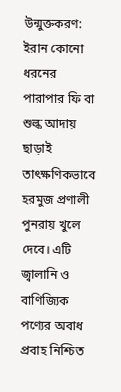উন্মুক্তকরণ: ইরান কোনো ধরনের পারাপার ফি বা শুল্ক আদায় ছাড়াই তাৎক্ষণিকভাবে হরমুজ প্রণালী পুনরায় খুলে দেবে। এটি জ্বালানি ও বাণিজ্যিক পণ্যের অবাধ প্রবাহ নিশ্চিত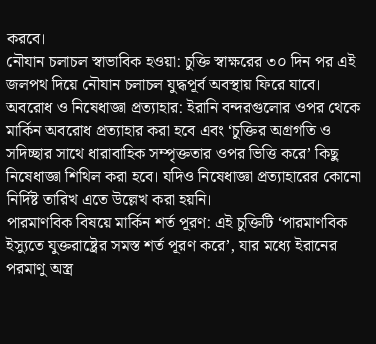করবে।
নৌযান চলাচল স্বাভাবিক হওয়া: চুক্তি স্বাক্ষরের ৩০ দিন পর এই জলপথ দিয়ে নৌযান চলাচল যুদ্ধপূর্ব অবস্থায় ফিরে যাবে।
অবরোধ ও নিষেধাজ্ঞা প্রত্যাহার: ইরানি বন্দরগুলোর ওপর থেকে মার্কিন অবরোধ প্রত্যাহার করা হবে এবং ‘চুক্তির অগ্রগতি ও সদিচ্ছার সাথে ধারাবাহিক সম্পৃক্ততার ওপর ভিত্তি করে’ কিছু নিষেধাজ্ঞা শিথিল করা হবে। যদিও নিষেধাজ্ঞা প্রত্যাহারের কোনো নির্দিষ্ট তারিখ এতে উল্লেখ করা হয়নি।
পারমাণবিক বিষয়ে মার্কিন শর্ত পূরণ: এই চুক্তিটি ‘পারমাণবিক ইস্যুতে যুক্তরাষ্ট্রের সমস্ত শর্ত পূরণ করে’, যার মধ্যে ইরানের পরমাণু অস্ত্র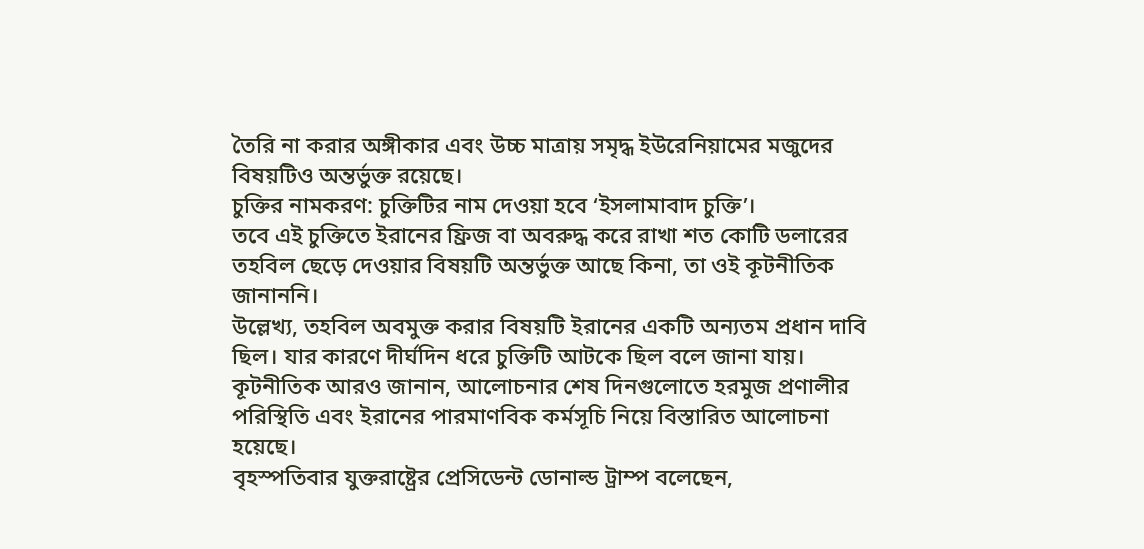তৈরি না করার অঙ্গীকার এবং উচ্চ মাত্রায় সমৃদ্ধ ইউরেনিয়ামের মজুদের বিষয়টিও অন্তর্ভুক্ত রয়েছে।
চুক্তির নামকরণ: চুক্তিটির নাম দেওয়া হবে ‘ইসলামাবাদ চুক্তি’।
তবে এই চুক্তিতে ইরানের ফ্রিজ বা অবরুদ্ধ করে রাখা শত কোটি ডলারের তহবিল ছেড়ে দেওয়ার বিষয়টি অন্তর্ভুক্ত আছে কিনা, তা ওই কূটনীতিক জানাননি।
উল্লেখ্য, তহবিল অবমুক্ত করার বিষয়টি ইরানের একটি অন্যতম প্রধান দাবি ছিল। যার কারণে দীর্ঘদিন ধরে চুক্তিটি আটকে ছিল বলে জানা যায়।
কূটনীতিক আরও জানান, আলোচনার শেষ দিনগুলোতে হরমুজ প্রণালীর পরিস্থিতি এবং ইরানের পারমাণবিক কর্মসূচি নিয়ে বিস্তারিত আলোচনা হয়েছে।
বৃহস্পতিবার যুক্তরাষ্ট্রের প্রেসিডেন্ট ডোনাল্ড ট্রাম্প বলেছেন,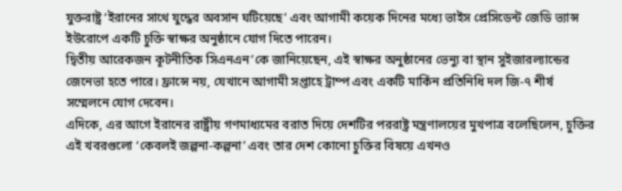যুক্তরাষ্ট্র ‘ইরানের সাথে যুদ্ধের অবসান ঘটিয়েছে’ এবং আগামী কয়েক দিনের মধ্যে ভাইস প্রেসিডেন্ট জেডি ভ্যান্স ইউরোপে একটি চুক্তি স্বাক্ষর অনুষ্ঠানে যোগ দিতে পারেন।
দ্বিতীয় আরেকজন কূটনীতিক সিএনএন’কে জানিয়েছেন, এই স্বাক্ষর অনুষ্ঠানের ভেন্যু বা স্থান সুইজারল্যান্ডের জেনেভা হতে পারে। ফ্রান্সে নয়, যেখানে আগামী সপ্তাহে ট্রাম্প এবং একটি মার্কিন প্রতিনিধি দল জি-৭ শীর্ষ সম্মেলনে যোগ দেবেন।
এদিকে, এর আগে ইরানের রাষ্ট্রীয় গণমাধ্যমের বরাত দিয়ে দেশটির পররাষ্ট্র মন্ত্রণালয়ের মুখপাত্র বলেছিলেন, চুক্তির এই খবরগুলো ‘কেবলই জল্পনা-কল্পনা’ এবং তার দেশ কোনো চুক্তির বিষয়ে এখনও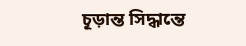চূড়ান্ত সিদ্ধান্তে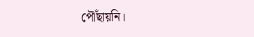পৌঁছায়নি।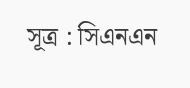সূত্র : সিএনএন